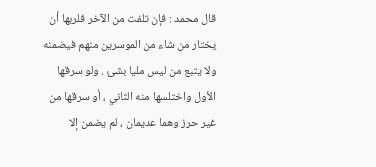قال محمد : فإن تلفت من الآخر فلربها أن يختار من شاء من الموسرين منهم فيضمنه ولا يتبع من ليس مليا بشئ . ولو سرقها الأول واختلسها منه الثاني ، أو سرقها من غير حرز وهما عديمان ، لم يضمن إلا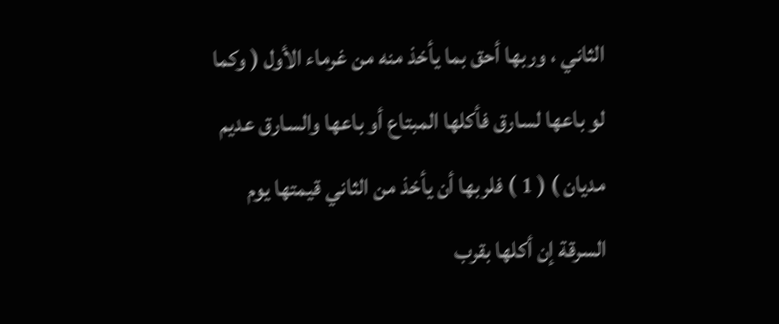الثاني ، وربها أحق بما يأخذ منه من غرماء الأول ( وكما لو باعها لسارق فأكلها المبتاع أو باعها والسارق عديم مديان ) ( 1 ) فلربها أن يأخذ من الثاني قيمتها يوم السرقة إن أكلها بقرب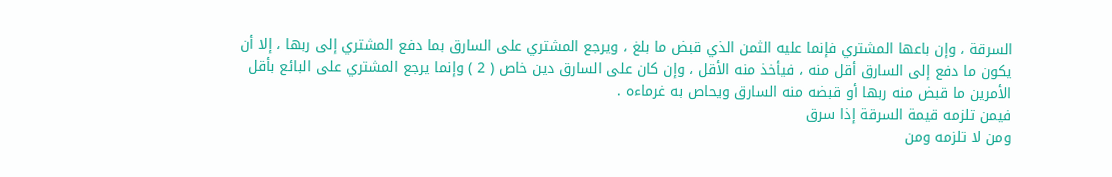السرقة ، وإن باعها المشتري فإنما عليه الثمن الذي قبض ما بلغ ، ويرجع المشتري على السارق بما دفع المشتري إلى ربها ، إلا أن يكون ما دفع إلى السارق أقل منه ، فيأخذ منه الأقل ، وإن كان على السارق دين خاص ( 2 ) وإنما يرجع المشتري على البائع بأقل الأمرين ما قبض منه ربها أو قبضه منه السارق ويحاص به غرماءه .
فيمن تلزمه قيمة السرقة إذا سرق
ومن لا تلزمه ومن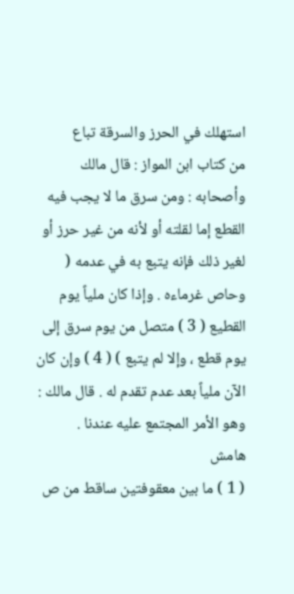استهلك في الحرز والسرقة تباع
من كتاب ابن المواز : قال مالك وأصحابه : ومن سرق ما لا يجب فيه القطع إما لقلته أو لأنه من غير حرز أو لغير ذلك فإنه يتبع به في عدمه ( وحاص غرماءه . وإذا كان ملياً يوم القطيع ( 3 ) متصل من يوم سرق إلى يوم قطع ، وإلا لم يتبع ) ( 4 ) وإن كان الآن ملياً بعد عدم تقدم له . قال مالك : وهو الأمر المجتمع عليه عندنا .
هامش
( 1 ) ما بين معقوفتين ساقط من ص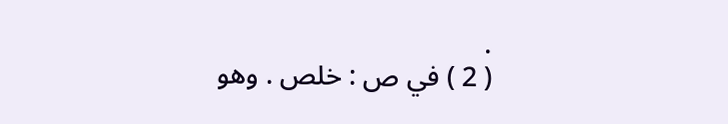.
( 2 ) في ص : خلص . وهو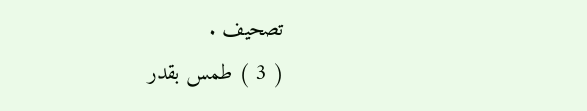تصحيف .
( 3 ) طمس بقدر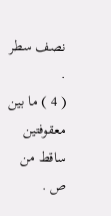نصف سطر .
( 4 ) ما بين معقوفتين ساقط من ص .